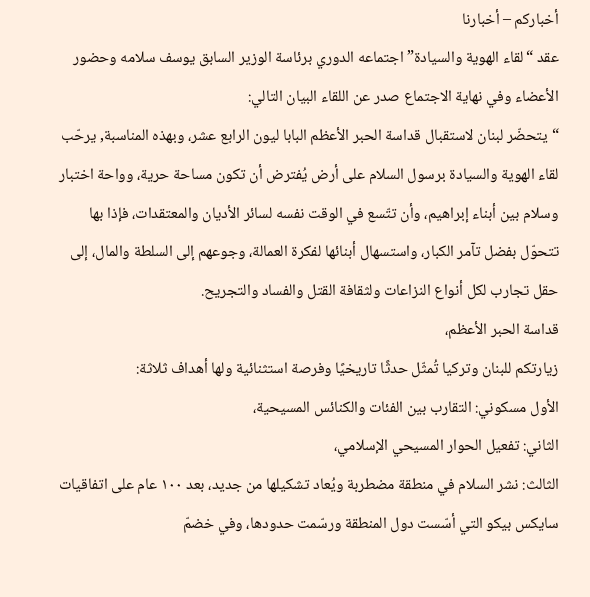أخباركم – أخبارنا
عقد “لقاء الهوية والسيادة” اجتماعه الدوري برئاسة الوزير السابق يوسف سلامه وحضور الأعضاء وفي نهاية الاجتماع صدر عن اللقاء البيان التالي:
“يتحضّر لبنان لاستقبال قداسة الحبر الأعظم البابا ليون الرابع عشر، وبهذه المناسبة, يرحّب لقاء الهوية والسيادة برسول السلام على أرض يُفترض أن تكون مساحة حرية، وواحة اختبار وسلام بين أبناء إبراهيم، وأن تتّسع في الوقت نفسه لسائر الأديان والمعتقدات، فإذا بها تتحوّل بفضل تآمر الكبار، واستسهال أبنائها لفكرة العمالة، وجوعهم إلى السلطة والمال، إلى حقل تجارب لكل أنواع النزاعات ولثقافة القتل والفساد والتجريح.
قداسة الحبر الأعظم،
زيارتكم للبنان وتركيا تُمثّل حدثًا تاريخيًا وفرصة استثنائية ولها أهداف ثلاثة:
الأول مسكوني: التقارب بين الفئات والكنائس المسيحية،
الثاني: تفعيل الحوار المسيحي الإسلامي،
الثالث: نشر السلام في منطقة مضطربة ويُعاد تشكيلها من جديد، بعد ١٠٠ عام على اتفاقيات سايكس بيكو التي أسّست دول المنطقة ورسّمت حدودها، وفي خضمّ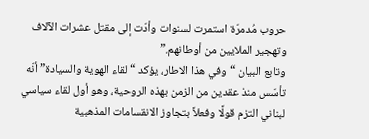حروب مُدمرّة استمرت لسنوات وأدّت إلى مقتل عشرات الآلاف وتهجير الملايين من أوطانهم.”
وتابع البيان “وفي هذا الاطار، يؤكد “لقاء الهوية والسيادة” أنّه تأسّس منذ عقدين من الزمن بهذه الروحية، وهو أول لقاء سياسي لبناني التزم قولًا وفعلاً بتجاوز الانقسامات المذهبية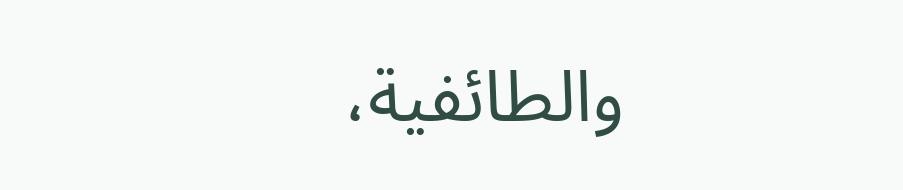والطائفية،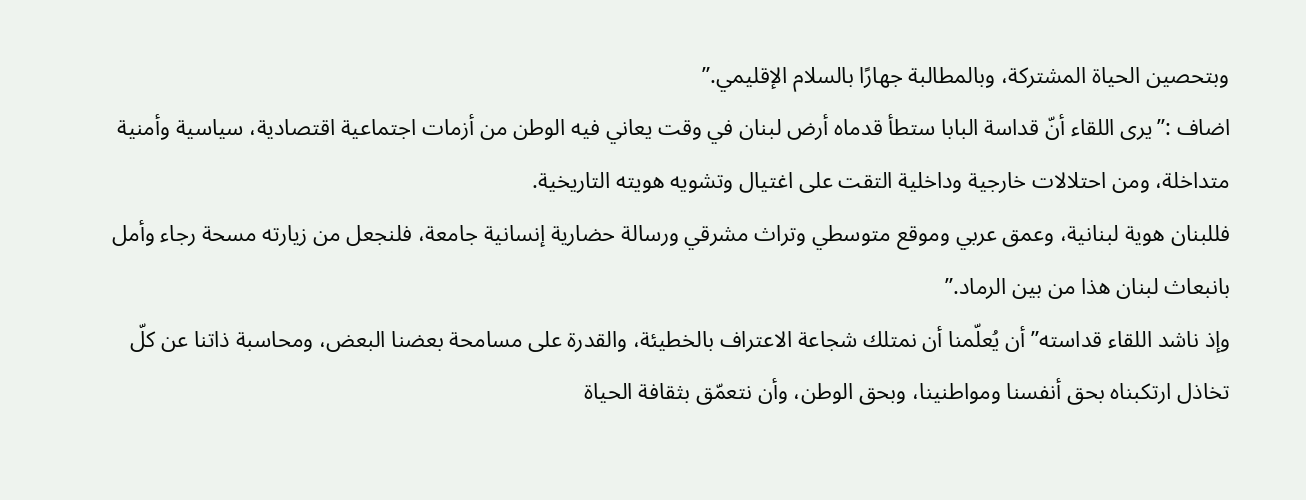وبتحصين الحياة المشتركة، وبالمطالبة جهارًا بالسلام الإقليمي.”
اضاف :”يرى اللقاء أنّ قداسة البابا ستطأ قدماه أرض لبنان في وقت يعاني فيه الوطن من أزمات اجتماعية اقتصادية، سياسية وأمنية متداخلة، ومن احتلالات خارجية وداخلية التقت على اغتيال وتشويه هويته التاريخية.
فللبنان هوية لبنانية، وعمق عربي وموقع متوسطي وتراث مشرقي ورسالة حضارية إنسانية جامعة، فلنجعل من زيارته مسحة رجاء وأمل بانبعاث لبنان هذا من بين الرماد.”
وإذ ناشد اللقاء قداسته” أن يُعلّمنا أن نمتلك شجاعة الاعتراف بالخطيئة، والقدرة على مسامحة بعضنا البعض، ومحاسبة ذاتنا عن كلّ تخاذل ارتكبناه بحق أنفسنا ومواطنينا، وبحق الوطن، وأن نتعمّق بثقافة الحياة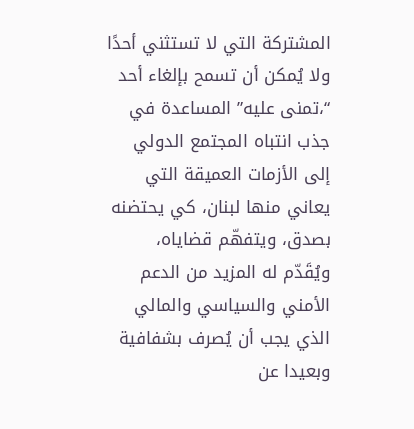المشتركة التي لا تستثني أحدًا ولا يُمكن أن تسمح بإلغاء أحد “،تمنى عليه” المساعدة في جذب انتباه المجتمع الدولي إلى الأزمات العميقة التي يعاني منها لبنان، كي يحتضنه بصدق، ويتفهّم قضاياه، ويُقَدّم له المزيد من الدعم الأمني والسياسي والمالي الذي يجب أن يُصرف بشفافية وبعيدا عن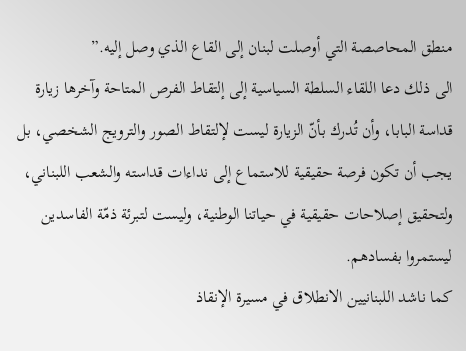منطق المحاصصة التي أوصلت لبنان إلى القاع الذي وصل إليه.”
الى ذلك دعا اللقاء السلطة السياسية إلى إلتقاط الفرص المتاحة وآخرها زيارة قداسة البابا، وأن تُدرك بأنّ الزيارة ليست لإلتقاط الصور والترويج الشخصي، بل يجب أن تكون فرصة حقيقية للاستماع إلى نداءات قداسته والشعب اللبناني، ولتحقيق إصلاحات حقيقية في حياتنا الوطنية، وليست لتبرئة ذمّة الفاسدين ليستمروا بفسادهم.
كما ناشد اللبنانيين الانطلاق في مسيرة الإنقاذ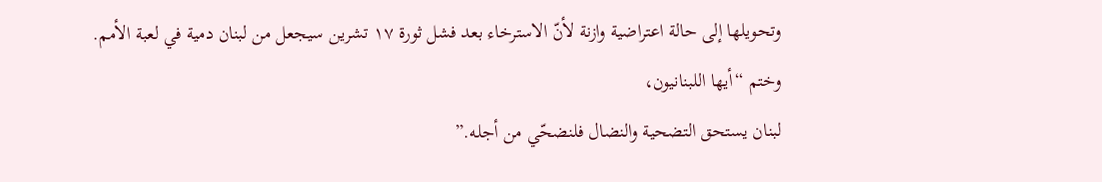وتحويلها إلى حالة اعتراضية وازنة لأنّ الاسترخاء بعد فشل ثورة ١٧ تشرين سيجعل من لبنان دمية في لعبة الأمم.
وختم “أيها اللبنانيون،
لبنان يستحق التضحية والنضال فلنضحّي من أجله.”